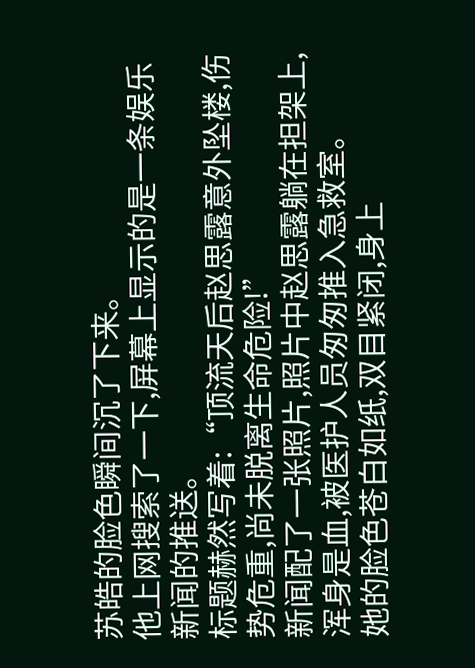苏皓的脸色瞬间沉了下来。
他上网搜索了一下,屏幕上显示的是一条娱乐新闻的推送。
标题赫然写着:“顶流天后赵思露意外坠楼,伤势危重,尚未脱离生命危险!”
新闻配了一张照片,照片中赵思露躺在担架上,浑身是血,被医护人员匆匆推入急救室。
她的脸色苍白如纸,双目紧闭,身上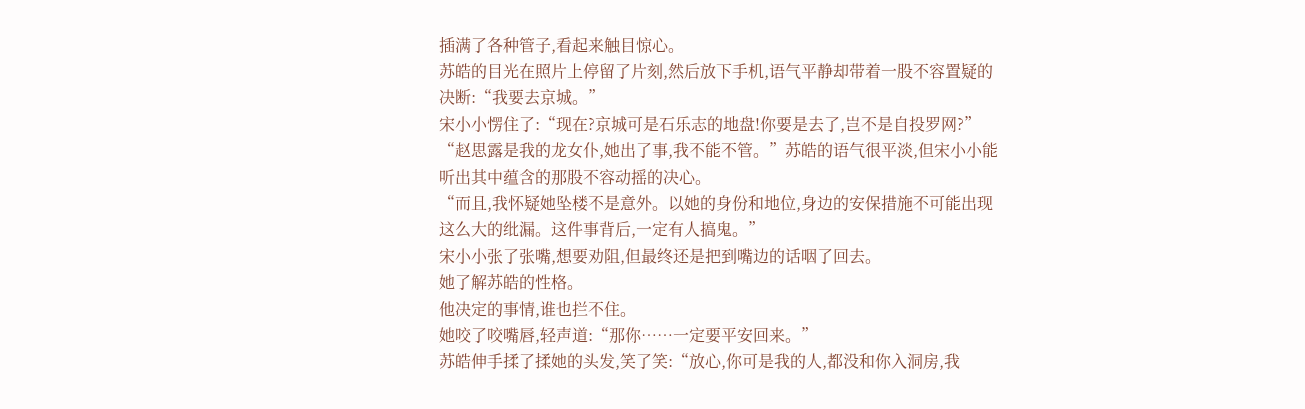插满了各种管子,看起来触目惊心。
苏皓的目光在照片上停留了片刻,然后放下手机,语气平静却带着一股不容置疑的决断:“我要去京城。”
宋小小愣住了:“现在?京城可是石乐志的地盘!你要是去了,岂不是自投罗网?”
“赵思露是我的龙女仆,她出了事,我不能不管。”苏皓的语气很平淡,但宋小小能听出其中蕴含的那股不容动摇的决心。
“而且,我怀疑她坠楼不是意外。以她的身份和地位,身边的安保措施不可能出现这么大的纰漏。这件事背后,一定有人搞鬼。”
宋小小张了张嘴,想要劝阻,但最终还是把到嘴边的话咽了回去。
她了解苏皓的性格。
他决定的事情,谁也拦不住。
她咬了咬嘴唇,轻声道:“那你……一定要平安回来。”
苏皓伸手揉了揉她的头发,笑了笑:“放心,你可是我的人,都没和你入洞房,我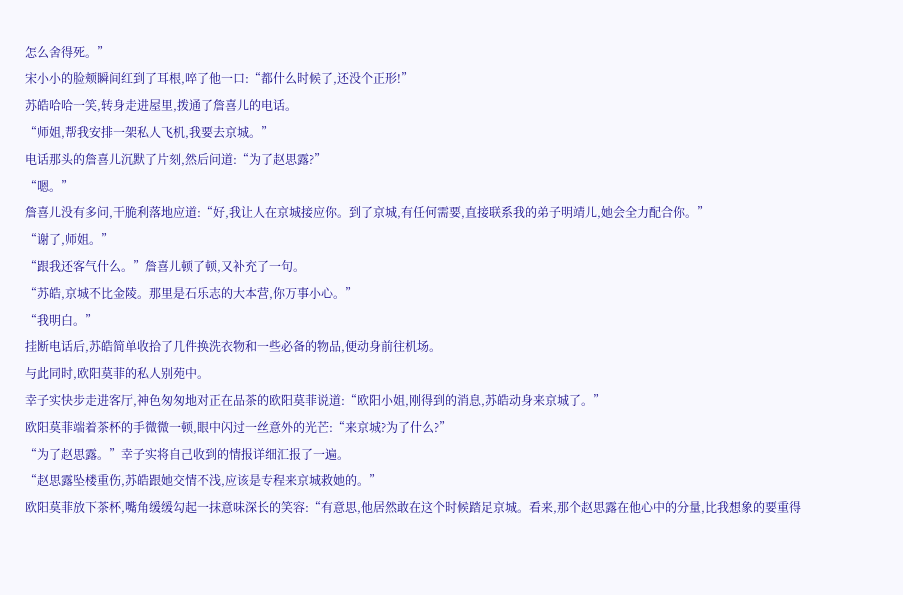怎么舍得死。”
宋小小的脸颊瞬间红到了耳根,啐了他一口:“都什么时候了,还没个正形!”
苏皓哈哈一笑,转身走进屋里,拨通了詹喜儿的电话。
“师姐,帮我安排一架私人飞机,我要去京城。”
电话那头的詹喜儿沉默了片刻,然后问道:“为了赵思露?”
“嗯。”
詹喜儿没有多问,干脆利落地应道:“好,我让人在京城接应你。到了京城,有任何需要,直接联系我的弟子明靖儿,她会全力配合你。”
“谢了,师姐。”
“跟我还客气什么。”詹喜儿顿了顿,又补充了一句。
“苏皓,京城不比金陵。那里是石乐志的大本营,你万事小心。”
“我明白。”
挂断电话后,苏皓简单收拾了几件换洗衣物和一些必备的物品,便动身前往机场。
与此同时,欧阳莫菲的私人别苑中。
幸子实快步走进客厅,神色匆匆地对正在品茶的欧阳莫菲说道:“欧阳小姐,刚得到的消息,苏皓动身来京城了。”
欧阳莫菲端着茶杯的手微微一顿,眼中闪过一丝意外的光芒:“来京城?为了什么?”
“为了赵思露。”幸子实将自己收到的情报详细汇报了一遍。
“赵思露坠楼重伤,苏皓跟她交情不浅,应该是专程来京城救她的。”
欧阳莫菲放下茶杯,嘴角缓缓勾起一抹意味深长的笑容:“有意思,他居然敢在这个时候踏足京城。看来,那个赵思露在他心中的分量,比我想象的要重得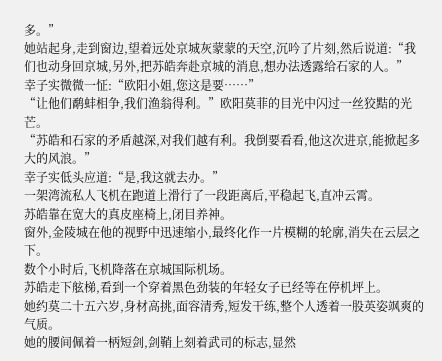多。”
她站起身,走到窗边,望着远处京城灰蒙蒙的天空,沉吟了片刻,然后说道:“我们也动身回京城,另外,把苏皓奔赴京城的消息,想办法透露给石家的人。”
幸子实微微一怔:“欧阳小姐,您这是要……”
“让他们鹬蚌相争,我们渔翁得利。”欧阳莫菲的目光中闪过一丝狡黠的光芒。
“苏皓和石家的矛盾越深,对我们越有利。我倒要看看,他这次进京,能掀起多大的风浪。”
幸子实低头应道:“是,我这就去办。”
一架湾流私人飞机在跑道上滑行了一段距离后,平稳起飞,直冲云霄。
苏皓靠在宽大的真皮座椅上,闭目养神。
窗外,金陵城在他的视野中迅速缩小,最终化作一片模糊的轮廓,消失在云层之下。
数个小时后,飞机降落在京城国际机场。
苏皓走下舷梯,看到一个穿着黑色劲装的年轻女子已经等在停机坪上。
她约莫二十五六岁,身材高挑,面容清秀,短发干练,整个人透着一股英姿飒爽的气质。
她的腰间佩着一柄短剑,剑鞘上刻着武司的标志,显然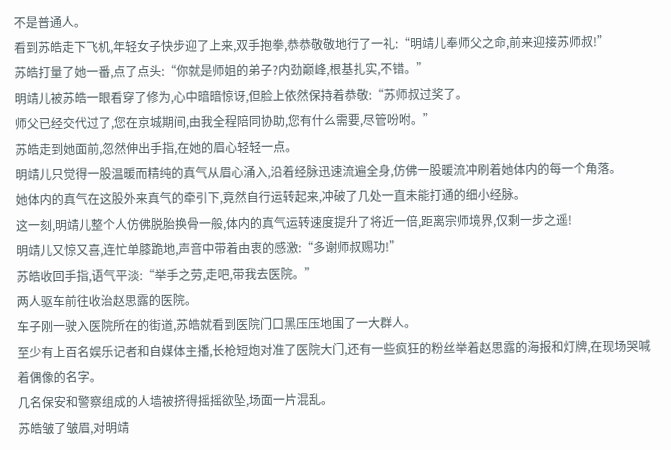不是普通人。
看到苏皓走下飞机,年轻女子快步迎了上来,双手抱拳,恭恭敬敬地行了一礼:“明靖儿奉师父之命,前来迎接苏师叔!”
苏皓打量了她一番,点了点头:“你就是师姐的弟子?内劲巅峰,根基扎实,不错。”
明靖儿被苏皓一眼看穿了修为,心中暗暗惊讶,但脸上依然保持着恭敬:“苏师叔过奖了。
师父已经交代过了,您在京城期间,由我全程陪同协助,您有什么需要,尽管吩咐。”
苏皓走到她面前,忽然伸出手指,在她的眉心轻轻一点。
明靖儿只觉得一股温暖而精纯的真气从眉心涌入,沿着经脉迅速流遍全身,仿佛一股暖流冲刷着她体内的每一个角落。
她体内的真气在这股外来真气的牵引下,竟然自行运转起来,冲破了几处一直未能打通的细小经脉。
这一刻,明靖儿整个人仿佛脱胎换骨一般,体内的真气运转速度提升了将近一倍,距离宗师境界,仅剩一步之遥!
明靖儿又惊又喜,连忙单膝跪地,声音中带着由衷的感激:“多谢师叔赐功!”
苏皓收回手指,语气平淡:“举手之劳,走吧,带我去医院。”
两人驱车前往收治赵思露的医院。
车子刚一驶入医院所在的街道,苏皓就看到医院门口黑压压地围了一大群人。
至少有上百名娱乐记者和自媒体主播,长枪短炮对准了医院大门,还有一些疯狂的粉丝举着赵思露的海报和灯牌,在现场哭喊着偶像的名字。
几名保安和警察组成的人墙被挤得摇摇欲坠,场面一片混乱。
苏皓皱了皱眉,对明靖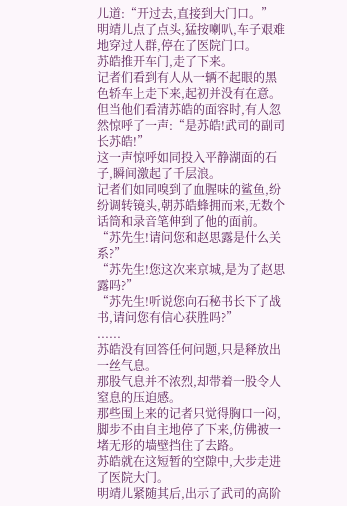儿道:“开过去,直接到大门口。”
明靖儿点了点头,猛按喇叭,车子艰难地穿过人群,停在了医院门口。
苏皓推开车门,走了下来。
记者们看到有人从一辆不起眼的黑色轿车上走下来,起初并没有在意。
但当他们看清苏皓的面容时,有人忽然惊呼了一声:“是苏皓!武司的副司长苏皓!”
这一声惊呼如同投入平静湖面的石子,瞬间激起了千层浪。
记者们如同嗅到了血腥味的鲨鱼,纷纷调转镜头,朝苏皓蜂拥而来,无数个话筒和录音笔伸到了他的面前。
“苏先生!请问您和赵思露是什么关系?”
“苏先生!您这次来京城,是为了赵思露吗?”
“苏先生!听说您向石秘书长下了战书,请问您有信心获胜吗?”
......
苏皓没有回答任何问题,只是释放出一丝气息。
那股气息并不浓烈,却带着一股令人窒息的压迫感。
那些围上来的记者只觉得胸口一闷,脚步不由自主地停了下来,仿佛被一堵无形的墙壁挡住了去路。
苏皓就在这短暂的空隙中,大步走进了医院大门。
明靖儿紧随其后,出示了武司的高阶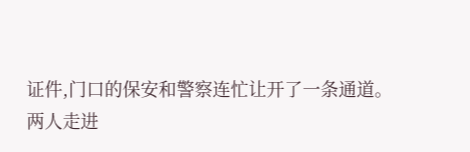证件,门口的保安和警察连忙让开了一条通道。
两人走进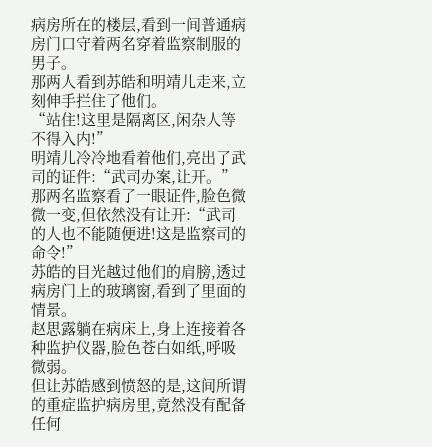病房所在的楼层,看到一间普通病房门口守着两名穿着监察制服的男子。
那两人看到苏皓和明靖儿走来,立刻伸手拦住了他们。
“站住!这里是隔离区,闲杂人等不得入内!”
明靖儿冷冷地看着他们,亮出了武司的证件:“武司办案,让开。”
那两名监察看了一眼证件,脸色微微一变,但依然没有让开:“武司的人也不能随便进!这是监察司的命令!”
苏皓的目光越过他们的肩膀,透过病房门上的玻璃窗,看到了里面的情景。
赵思露躺在病床上,身上连接着各种监护仪器,脸色苍白如纸,呼吸微弱。
但让苏皓感到愤怒的是,这间所谓的重症监护病房里,竟然没有配备任何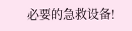必要的急救设备!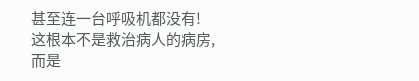甚至连一台呼吸机都没有!
这根本不是救治病人的病房,而是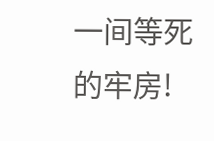一间等死的牢房!